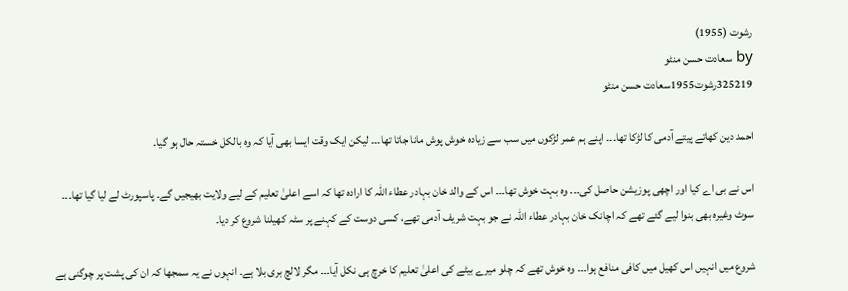رشوت (1955)
by سعادت حسن منٹو
325219رشوت1955سعادت حسن منٹو

احمد دین کھاتے پیتے آدمی کا لڑکا تھا۔۔۔ اپنے ہم عمر لڑکوں میں سب سے زیادہ خوش پوش مانا جاتا تھا۔۔۔ لیکن ایک وقت ایسا بھی آیا کہ وہ بالکل خستہ حال ہو گیا۔

اس نے بی اے کیا اور اچھی پوزیشن حاصل کی۔۔۔ وہ بہت خوش تھا۔۔۔ اس کے والد خان بہادر عطاء اللہ کا ارادہ تھا کہ اسے اعلیٰ تعلیم کے لیے ولایت بھیجیں گے۔ پاسپورٹ لے لیا گیا تھا۔۔۔ سوٹ وغیرہ بھی بنوا لیے گئے تھے کہ اچانک خان بہادر عطاء اللہ نے جو بہت شریف آدمی تھے، کسی دوست کے کہنے پر سٹہ کھیلنا شروع کر دیا۔

شروع میں انہیں اس کھیل میں کافی منافع ہوا۔۔۔ وہ خوش تھے کہ چلو میرے بیٹے کی اعلیٰ تعلیم کا خرچ ہی نکل آیا۔۔۔ مگر لالچ بری بلا ہے۔ انہوں نے یہ سمجھا کہ ان کی پشت پر چوگنی ہے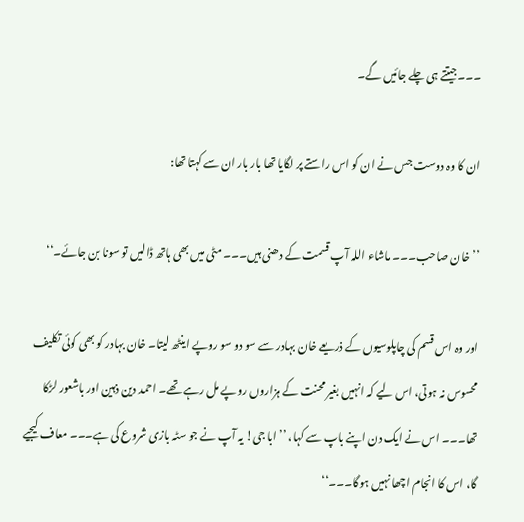۔۔۔جیتتے ہی چلے جائیں گے۔

ان کا وہ دوست جس نے ان کو اس راستے پر لگایا تھا بار بار ان سے کہتا تھا:

’’ خان صاحب۔۔۔ ماشاء اللہ آپ قسمت کے دھنی ہیں۔۔۔ مٹی میں بھی ہاتھ ڈالیں تو سونا بن جائے۔‘‘

اور وہ اس قسم کی چاپلوسیوں کے ذریعے خان بہادر سے سو دو سو روپے اینٹھ لیتا۔ خان بہادر کو بھی کوئی تکلیف محسوس نہ ہوتی، اس لیے کہ انہیں بغیر محنت کے ہزاروں روپے مل رہے تھے۔ احمد دین ذہین اور باشعور لڑکا تھا۔۔۔ اس نے ایک دن اپنے باپ سے کہا، ’’ابا جی! یہ آپ نے جو سٹہ بازی شروع کی ہے۔۔۔ معاف کیجیے گا، اس کا انجام اچھا نہیں ہوگا۔۔۔‘‘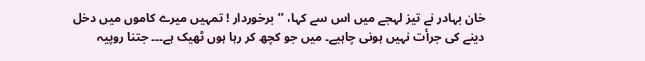خان بہادر نے تیز لہجے میں اس سے کہا، ’’برخوردار ! تمہیں میرے کاموں میں دخل دینے کی جرأت نہیں ہونی چاہیے۔ میں جو کچھ کر رہا ہوں ٹھیک ہے۔۔۔ جتنا روپیہ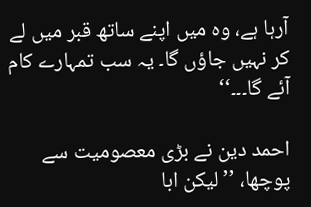آرہا ہے، وہ میں اپنے ساتھ قبر میں لے کر نہیں جاؤں گا۔ یہ سب تمہارے کام آئے گا۔۔۔‘‘

احمد دین نے بڑی معصومیت سے پوچھا، ’’لیکن ابا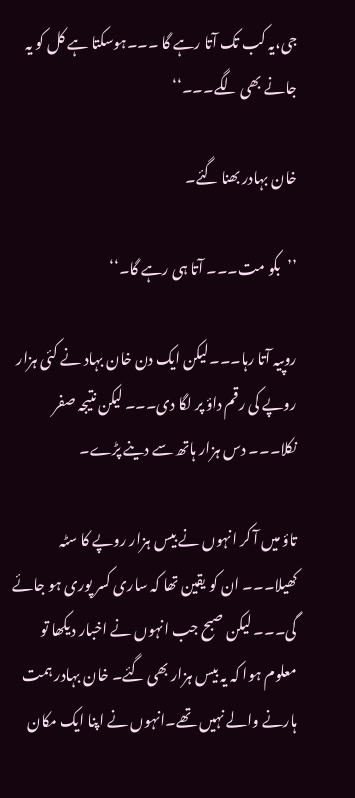جی،یہ کب تک آتا رہے گا ۔۔۔ہوسکتا ہے کل کو یہ جانے بھی لگے۔۔۔‘‘

خان بہادر بھنا گئے۔

’’بکو مت۔۔۔ آتا ہی رہے گا۔‘‘

روپیہ آتا رہا۔۔۔لیکن ایک دن خان بہاد نے کئی ہزار روپے کی رقم داؤ پر لگا دی۔۔۔ لیکن نتیجہ صفر نکلا۔۔۔ دس ہزار ہاتھ سے دینے پڑے۔

تاؤ میں آ کر انہوں نے بیس ہزار روپے کا سٹہ کھیلا۔۔۔ ان کو یقین تھا کہ ساری کسر پوری ہو جائے گی۔۔۔ لیکن صبح جب انہوں نے اخبار دیکھا تو معلوم ہوا کہ یہ بیس ہزار بھی گئے۔ خان بہادر ہمت ہارنے والے نہیں تھے۔انہوں نے اپنا ایک مکان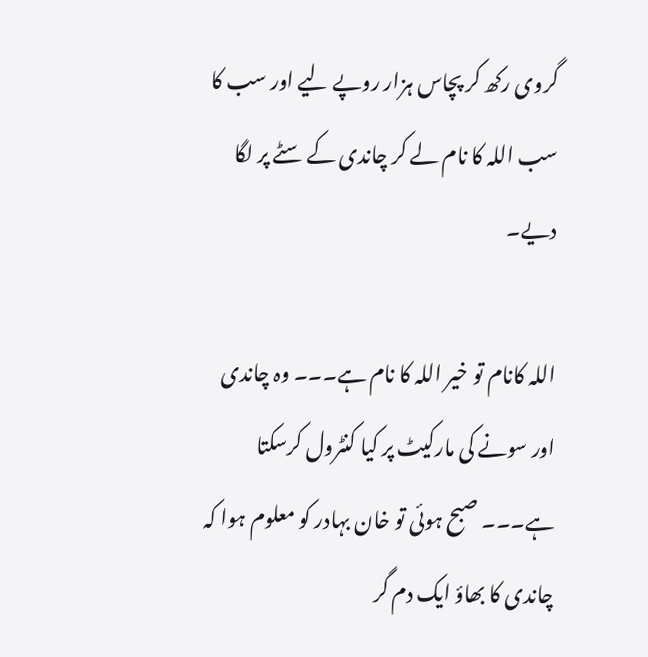گروی رکھ کر پچاس ہزار روپے لیے اور سب کا سب اللہ کا نام لے کر چاندی کے سٹے پر لگا دیے۔

اللہ کانام تو خیر اللہ کا نام ہے۔۔۔ وہ چاندی اور سونے کی مارکیٹ پر کیا کنٹرول کرسکتا ہے۔۔۔ صبح ہوئی تو خان بہادر کو معلوم ہوا کہ چاندی کا بھاؤ ایک دم گر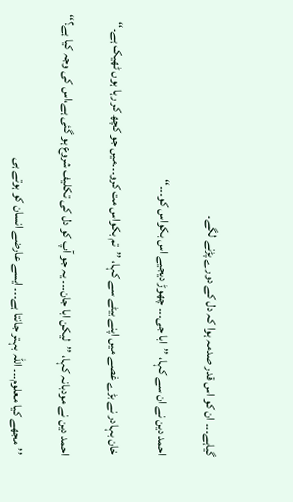گیاہے۔۔۔ ان کو اس قدر صدمہ ہوا کہ دل کے دورے پڑنے لگے۔

احمد دین نے ان سے کہا، ’’ابا جی۔۔۔ چھوڑ دیجیے اس بکواس کو۔۔۔‘‘

خان بہادر نے بڑے غصے میں اپنے بیٹے سے کہا، ’’تم بکواس مت کرو۔۔۔میں جو کچھ کر رہا ہوں ٹھیک ہے۔‘‘

احمد دین نے مودبانہ کہا، ’’لیکن ابا جان۔۔۔ یہ جو آپ کو دل کی تکلیف شروع ہو گئی ہے،اس کی وجہ کیا ہے؟‘‘

’’مجھے کیا معلوم۔۔۔ اللہ بہتر جانتا ہے۔۔۔ ایسے عارضے انسان کو ہوتے ہی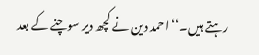رہتے ہیں۔‘‘ احمد دین نے کچھ دیر سوچنے کے بعد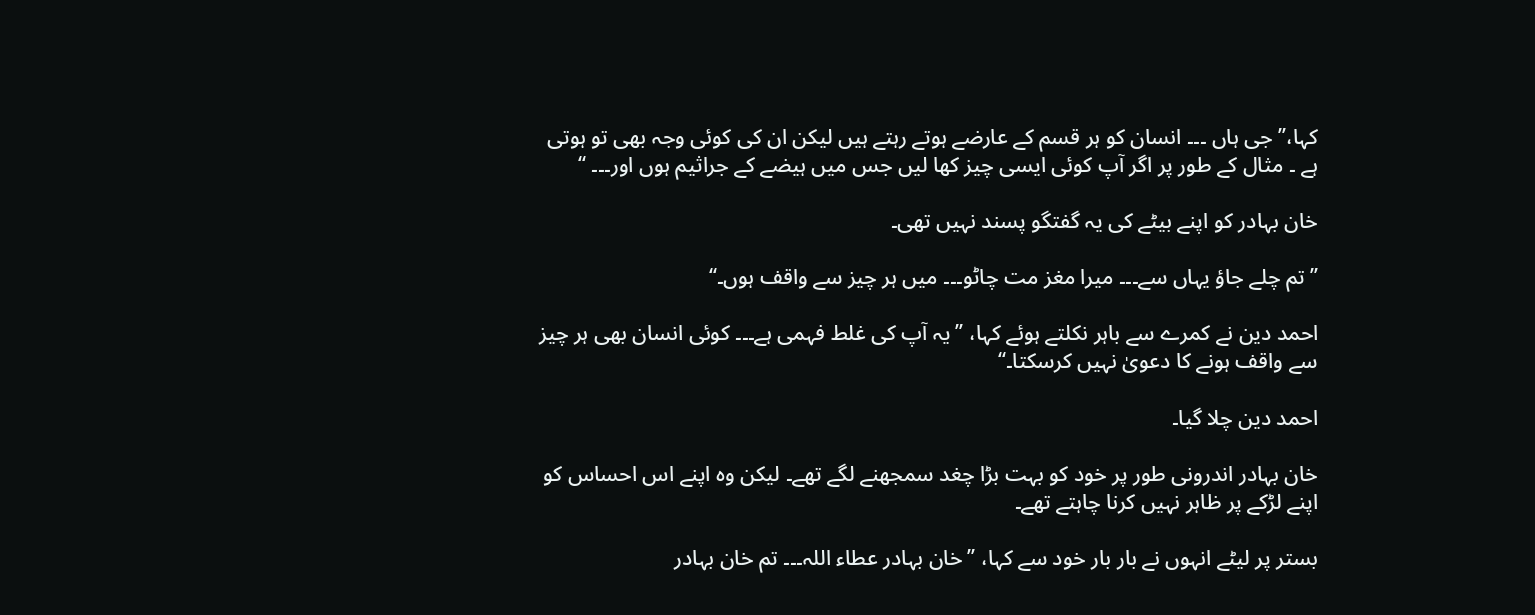کہا،’’ جی ہاں ۔۔۔ انسان کو ہر قسم کے عارضے ہوتے رہتے ہیں لیکن ان کی کوئی وجہ بھی تو ہوتی ہے ۔ مثال کے طور پر اگر آپ کوئی ایسی چیز کھا لیں جس میں ہیضے کے جراثیم ہوں اور۔۔۔ ‘‘

خان بہادر کو اپنے بیٹے کی یہ گفتگو پسند نہیں تھی۔

’’ تم چلے جاؤ یہاں سے۔۔۔ میرا مغز مت چاٹو۔۔۔ میں ہر چیز سے واقف ہوں۔‘‘

احمد دین نے کمرے سے باہر نکلتے ہوئے کہا، ’’یہ آپ کی غلط فہمی ہے۔۔۔ کوئی انسان بھی ہر چیز سے واقف ہونے کا دعویٰ نہیں کرسکتا۔‘‘

احمد دین چلا گیا۔

خان بہادر اندرونی طور پر خود کو بہت بڑا چغد سمجھنے لگے تھے۔ لیکن وہ اپنے اس احساس کو اپنے لڑکے پر ظاہر نہیں کرنا چاہتے تھے۔

بستر پر لیٹے انہوں نے بار بار خود سے کہا، ’’خان بہادر عطاء اللہ۔۔۔ تم خان بہادر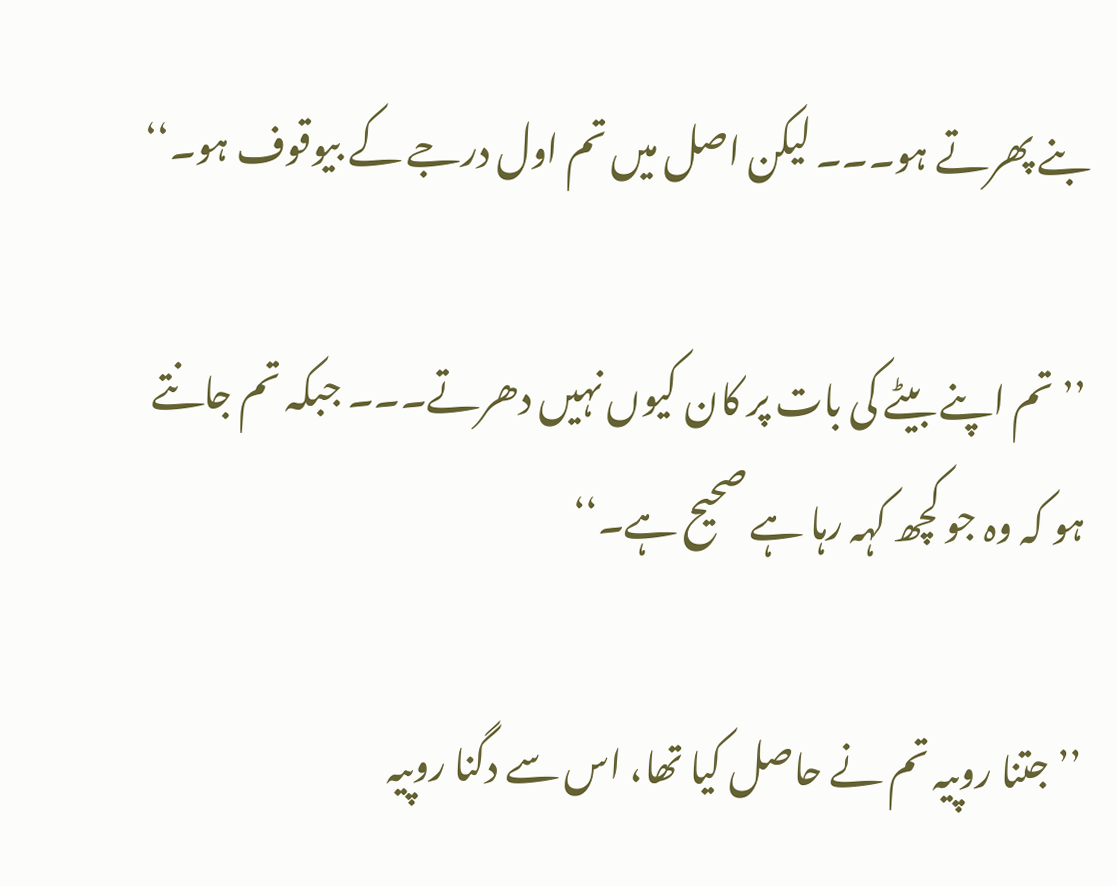بنے پھرتے ہو۔۔۔ لیکن اصل میں تم اول درجے کے بیوقوف ہو۔‘‘

’’ تم اپنے بیٹے کی بات پر کان کیوں نہیں دھرتے۔۔۔ جبکہ تم جانتے ہو کہ وہ جو کچھ کہہ رہا ہے صحیح ہے۔‘‘

’’ جتنا روپیہ تم نے حاصل کیا تھا، اس سے دگنا روپیہ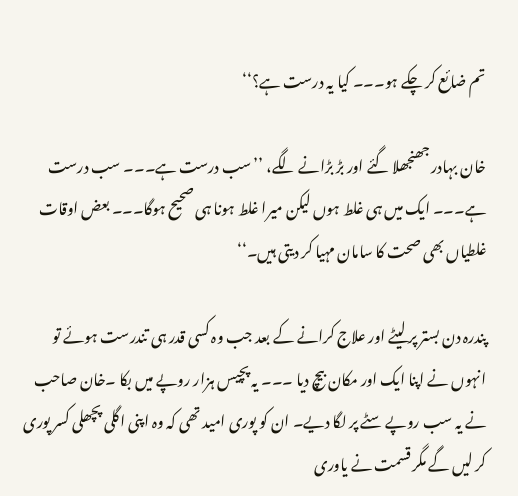تم ضائع کر چکے ہو۔۔۔ کیا یہ درست ہے؟‘‘

خان بہادر جھنجھلا گئے اور بڑ بڑانے لگے، ’’سب درست ہے۔۔۔ سب درست ہے۔۔۔ ایک میں ہی غلط ہوں لیکن میرا غلط ہونا ہی صحیح ہوگا۔۔۔ بعض اوقات غلطیاں بھی صحت کا سامان مہیا کر دیتی ہیں۔‘‘

پندرہ دن بستر پر لیٹے اور علاج کرانے کے بعد جب وہ کسی قدر ہی تندرست ہوئے تو انہوں نے اپنا ایک اور مکان بیچ دیا ۔۔۔ یہ پچیس ہزار روپے میں بکا ۔خان صاحب نے یہ سب روپے سٹے پر لگا دیے۔ ان کو پوری امید تھی کہ وہ اپنی اگلی پچھلی کسر پوری کر لیں گے مگر قسمت نے یاوری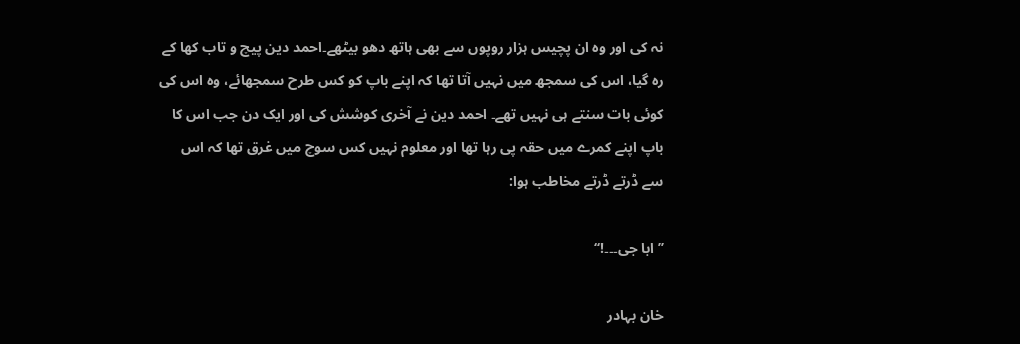نہ کی اور وہ ان پچیس ہزار روپوں سے بھی ہاتھ دھو بیٹھے۔احمد دین پیچ و تاب کھا کے رہ گیا، اس کی سمجھ میں نہیں آتا تھا کہ اپنے باپ کو کس طرح سمجھائے، وہ اس کی کوئی بات سنتے ہی نہیں تھے۔ احمد دین نے آخری کوشش کی اور ایک دن جب اس کا باپ اپنے کمرے میں حقہ پی رہا تھا اور معلوم نہیں کس سوچ میں غرق تھا کہ اس سے ڈرتے ڈرتے مخاطب ہوا:

’’ ابا جی۔۔۔!‘‘

خان بہادر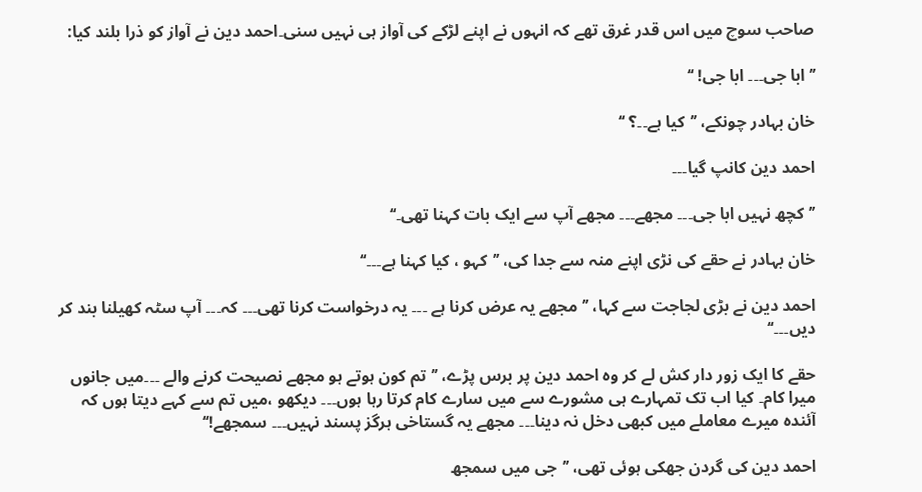صاحب سوچ میں اس قدر غرق تھے کہ انہوں نے اپنے لڑکے کی آواز ہی نہیں سنی۔احمد دین نے آواز کو ذرا بلند کیا:

’’ ابا جی۔۔۔ ابا جی! ‘‘

خان بہادر چونکے، ’’کیا ہے۔۔؟ ‘‘

احمد دین کانپ گیا۔۔۔

’’کچھ نہیں ابا جی۔۔۔ مجھے۔۔۔ مجھے آپ سے ایک بات کہنا تھی۔‘‘

خان بہادر نے حقے کی نڑی اپنے منہ سے جدا کی، ’’کہو ، کیا کہنا ہے۔۔۔‘‘

احمد دین نے بڑی لجاجت سے کہا، ’’مجھے یہ عرض کرنا ہے ۔۔۔ یہ درخواست کرنا تھی۔۔۔ کہ۔۔۔ آپ سٹہ کھیلنا بند کر دیں۔۔۔‘‘

حقے کا ایک زور دار کش لے کر وہ احمد دین پر برس پڑے، ’’تم کون ہوتے ہو مجھے نصیحت کرنے والے ۔۔۔میں جانوں میرا کام۔ کیا اب تک تمہارے ہی مشورے سے میں سارے کام کرتا رہا ہوں۔۔۔ دیکھو ،میں تم سے کہے دیتا ہوں کہ آئندہ میرے معاملے میں کبھی دخل نہ دینا۔۔۔ مجھے یہ گستاخی ہرگز پسند نہیں۔۔۔ سمجھے!‘‘

احمد دین کی گردن جھکی ہوئی تھی، ’’جی میں سمجھ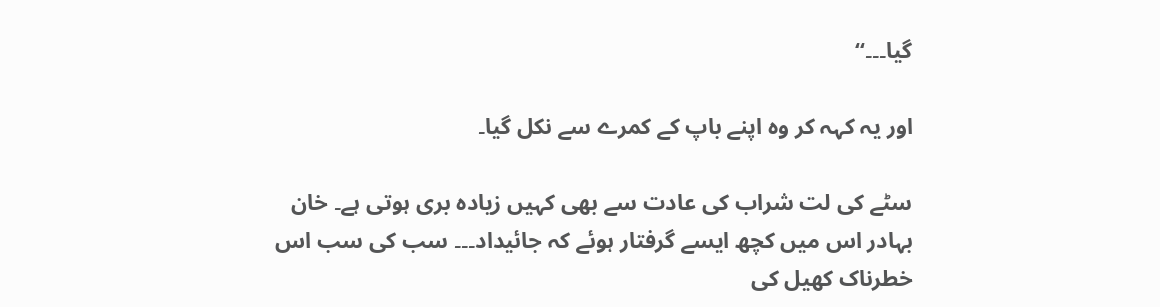گیا۔۔۔‘‘

اور یہ کہہ کر وہ اپنے باپ کے کمرے سے نکل گیا۔

سٹے کی لت شراب کی عادت سے بھی کہیں زیادہ بری ہوتی ہے۔ خان بہادر اس میں کچھ ایسے گرفتار ہوئے کہ جائیداد۔۔۔ سب کی سب اس خطرناک کھیل کی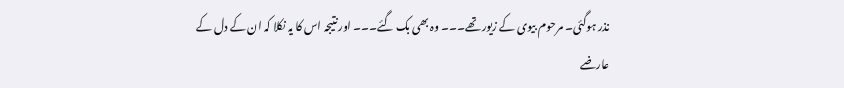نذر ہوگئی۔ مرحوم بیوی کے زیور تھے۔۔۔ وہ بھی بک گئے۔۔۔ اور نتیجہ اس کا یہ نکلا کہ ان کے دل کے عارضے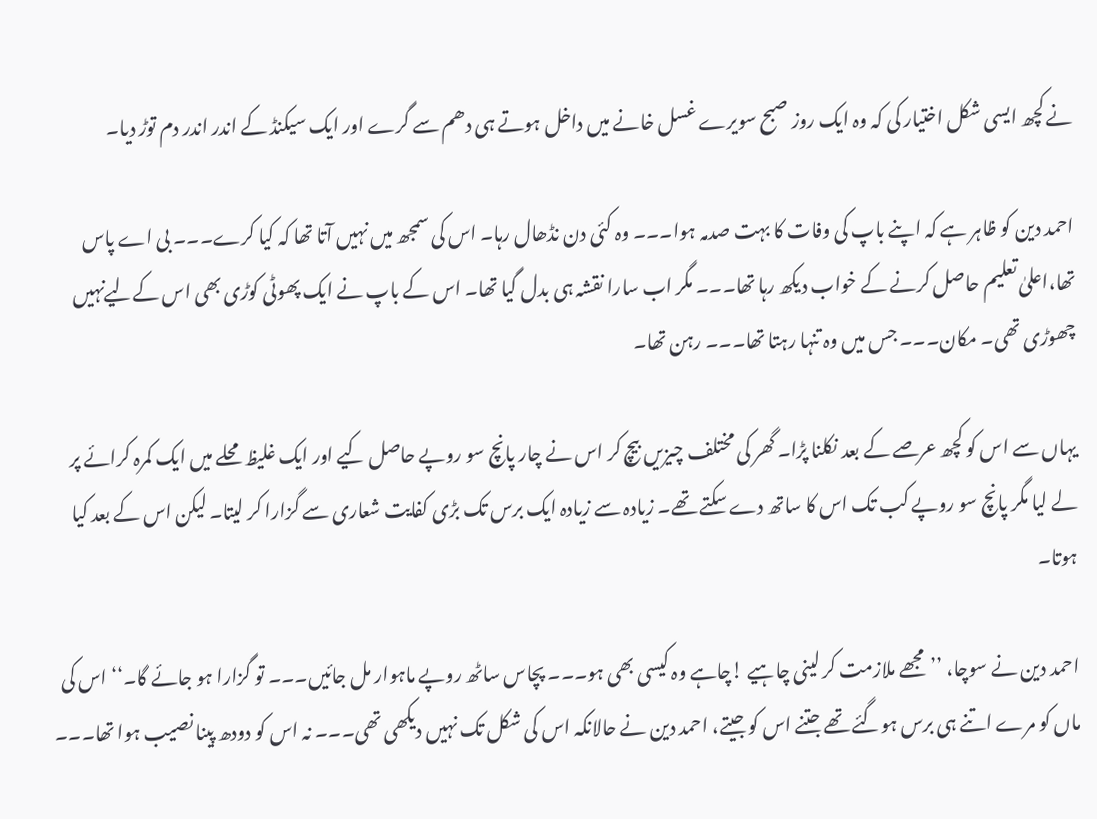نے کچھ ایسی شکل اختیار کی کہ وہ ایک روز صبح سویرے غسل خانے میں داخل ہوتے ہی دھم سے گرے اور ایک سیکنڈ کے اندر اندر دم توڑ دیا۔

احمد دین کو ظاہر ہے کہ اپنے باپ کی وفات کا بہت صدمہ ہوا۔۔۔ وہ کئی دن نڈھال رہا۔ اس کی سمجھ میں نہیں آتا تھا کہ کیا کرے۔۔۔ بی اے پاس تھا،اعلیٰ تعلیم حاصل کرنے کے خواب دیکھ رہا تھا۔۔۔ مگر اب سارا نقشہ ہی بدل گیا تھا۔ اس کے باپ نے ایک پھوٹی کوڑی بھی اس کےلیےنہیں چھوڑی تھی۔ مکان۔۔۔ جس میں وہ تنہا رہتا تھا۔۔۔ رہن تھا۔

یہاں سے اس کو کچھ عرصے کے بعد نکلنا پڑا۔ گھر کی مختلف چیزیں بیچ کر اس نے چار پانچ سو روپے حاصل کیے اور ایک غلیظ محلے میں ایک کمرہ کرائے پر لے لیا مگر پانچ سو روپے کب تک اس کا ساتھ دے سکتے تھے۔ زیادہ سے زیادہ ایک برس تک بڑی کفایت شعاری سے گزارا کر لیتا۔ لیکن اس کے بعد کیا ہوتا۔

احمد دین نے سوچا، ’’مجھے ملازمت کر لینی چاہیے !چاہے وہ کیسی بھی ہو۔۔۔ پچاس ساٹھ روپے ماہوار مل جائیں۔۔۔ تو گزارا ہو جائے گا۔‘‘ اس کی ماں کو مرے اتنے ہی برس ہوگئے تھے جتنے اس کو جیتے، احمد دین نے حالانکہ اس کی شکل تک نہیں دیکھی تھی۔۔۔ نہ اس کو دودھ پینا نصیب ہوا تھا۔۔۔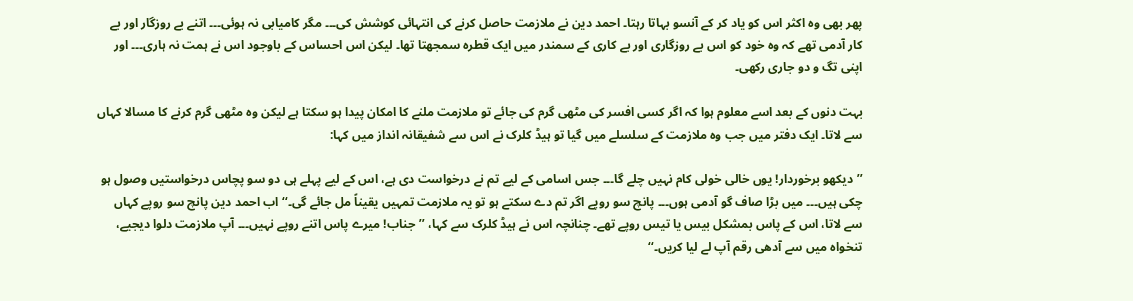پھر بھی وہ اکثر اس کو یاد کر کے آنسو بہاتا رہتا۔ احمد دین نے ملازمت حاصل کرنے کی انتہائی کوشش کی۔۔۔ مگر کامیابی نہ ہوئی۔۔۔ اتنے بے روزگار اور بے کار آدمی تھے کہ وہ خود کو اس بے روزگاری اور بے کاری کے سمندر میں ایک قطرہ سمجھتا تھا۔ لیکن اس احساس کے باوجود اس نے ہمت نہ ہاری۔۔۔ اور اپنی تگ و دو جاری رکھی۔

بہت دنوں کے بعد اسے معلوم ہوا کہ اگر کسی افسر کی مٹھی گرم کی جائے تو ملازمت ملنے کا امکان پیدا ہو سکتا ہے لیکن وہ مٹھی گرم کرنے کا مسالا کہاں سے لاتا۔ ایک دفتر میں جب وہ ملازمت کے سلسلے میں گیا تو ہیڈ کلرک نے اس سے شفیقانہ انداز میں کہا:

’’دیکھو برخوردار! یوں خالی خولی کام نہیں چلے گا۔۔۔ جس اسامی کے لیے تم نے درخواست دی ہے، اس کے لیے پہلے ہی دو سو پچاس درخواستیں وصول ہو چکی ہیں۔۔۔ میں بڑا صاف گو آدمی ہوں۔۔۔ پانچ سو روپے اگر تم دے سکتے ہو تو یہ ملازمت تمہیں یقیناً مل جائے گی۔‘‘ اب احمد دین پانچ سو روپے کہاں سے لاتا، اس کے پاس بمشکل بیس یا تیس روپے تھے۔ چنانچہ اس نے ہیڈ کلرک سے کہا، ’’جناب! میرے پاس اتنے روپے نہیں۔۔۔ آپ ملازمت دلوا دیجیے، تنخواہ میں سے آدھی رقم آپ لے لیا کریں۔‘‘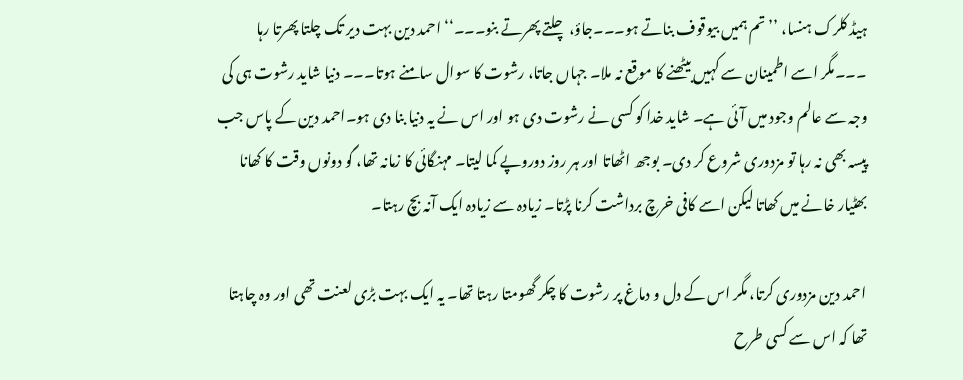ہیڈ کلرک ہنسا، ’’تم ہمیں بیوقوف بناتے ہو۔۔۔جاؤ، چلتے پھرتے بنو۔۔۔‘‘ احمد دین بہت دیر تک چلتا پھرتا رہا ۔۔۔مگر اسے اطمینان سے کہیں بیٹھنے کا موقع نہ ملا۔ جہاں جاتا، رشوت کا سوال سامنے ہوتا۔۔۔ دنیا شاید رشوت ہی کی وجہ سے عالم وجود میں آئی ہے۔ شاید خدا کو کسی نے رشوت دی ہو اور اس نے یہ دنیا بنا دی ہو۔احمد دین کے پاس جب پیسہ بھی نہ رہا تو مزدوری شروع کر دی۔ بوجھ اٹھاتا اور ہر روز دوروپے کما لیتا۔ مہنگائی کا زمانہ تھا، گو دونوں وقت کا کھانا بھٹیار خانے میں کھاتا لیکن اسے کافی خرچ برداشت کرنا پڑتا۔ زیادہ سے زیادہ ایک آنہ بچ رہتا۔

احمد دین مزدوری کرتا، مگر اس کے دل و دماغ پر رشوت کا چکر گھومتا رہتا تھا۔ یہ ایک بہت بڑی لعنت تھی اور وہ چاہتا تھا کہ اس سے کسی طرح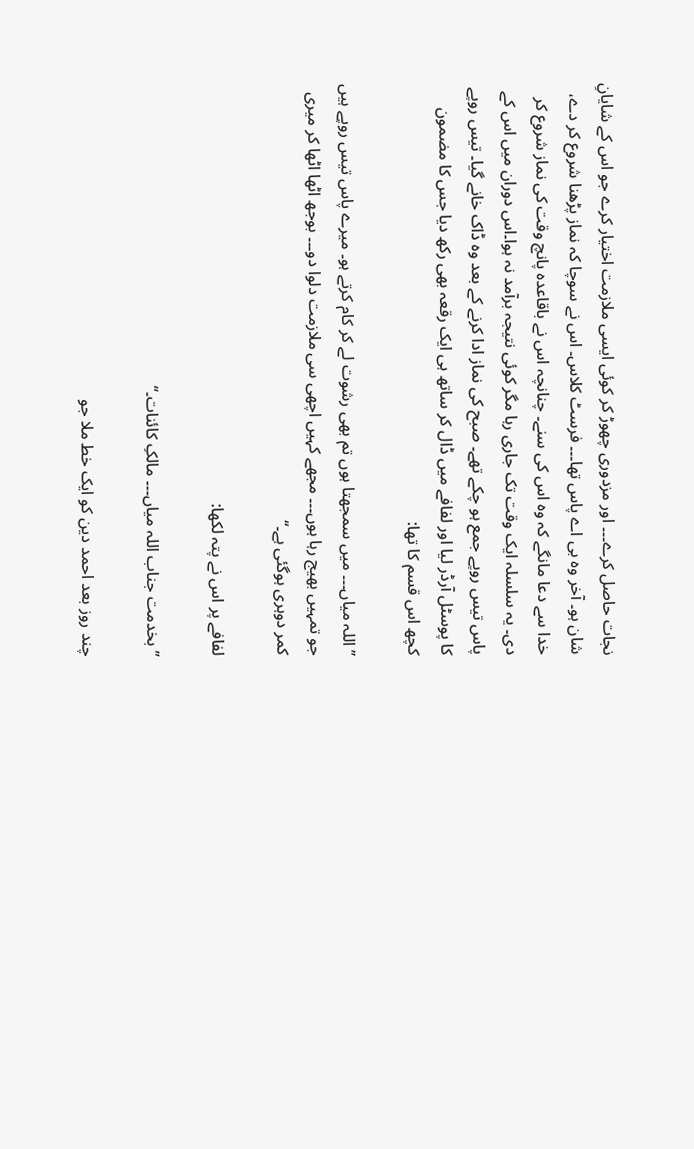نجات حاصل کرے۔۔۔ اور مزدوری چھوڑ کر کوئی ایسی ملازمت اختیار کرے جو اس کے شایانِ شان ہو۔ آخر وہ بی اے پاس تھا۔۔۔ فرسٹ کلاس۔ اس نے سوچا کہ نماز پڑھنا شروع کر دے، خدا سے دعا مانگے کہ وہ اس کی سنے۔ چنانچہ اس نے باقاعدہ پانچ وقت کی نماز شروع کر دی۔ یہ سلسلہ ایک وقت تک جاری رہا مگر کوئی نتیجہ برآمد نہ ہوا۔اس دوران میں اس کے پاس تیس روپے جمع ہو چکے تھے۔ صبح کی نماز ادا کرنے کے بعد وہ ڈاک خانے گیا۔ تیس روپے کا پوسٹل آرڈر لیا اور لفافے میں ڈال کر ساتھ ہی ایک رقعہ بھی رکھ دیا جس کا مضمون کچھ اس قسم کا تھا:

’’اللہ میاں۔۔۔ میں سمجھتا ہوں تم بھی رشوت لے کر کام کرتے ہو۔ میرے پاس تیس روپے ہیں جو تمہیں بھیج رہا ہوں۔۔۔ مجھے کہیں اچھی سی ملازمت دلوا دو۔۔۔ بوجھ اٹھا اٹھا کر میری کمر دوہری ہوگئی ہے۔‘‘

لفافے پر اس نے پتہ لکھا:

’’بخدمت جناب اللہ میاں۔۔۔ مالکِ کائنات۔‘‘

چند روز بعد احمد دین کو ایک خط ملا جو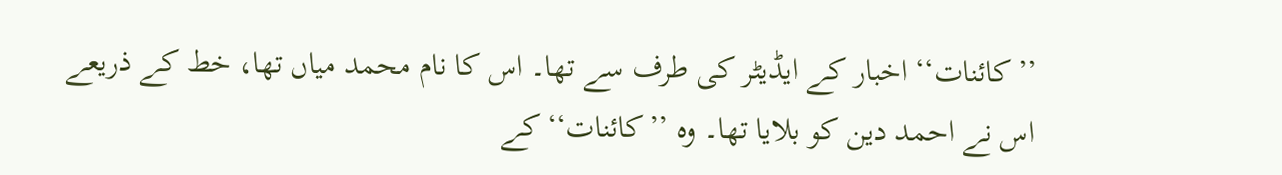’’کائنات‘‘ اخبار کے ایڈیٹر کی طرف سے تھا۔ اس کا نام محمد میاں تھا، خط کے ذریعے اس نے احمد دین کو بلایا تھا۔ وہ ’’کائنات‘‘ کے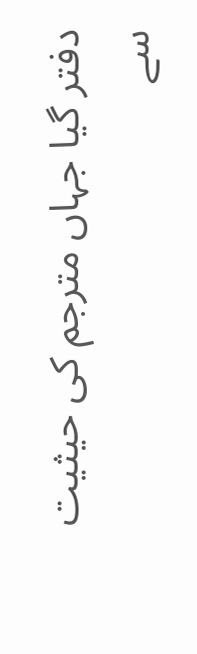دفتر گیا جہاں مترجم کی حیثیت سے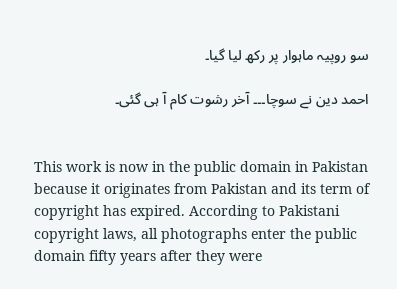سو روپیہ ماہوار پر رکھ لیا گیا۔

احمد دین نے سوچا۔۔۔ آخر رشوت کام آ ہی گئی۔


This work is now in the public domain in Pakistan because it originates from Pakistan and its term of copyright has expired. According to Pakistani copyright laws, all photographs enter the public domain fifty years after they were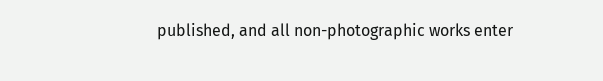published, and all non-photographic works enter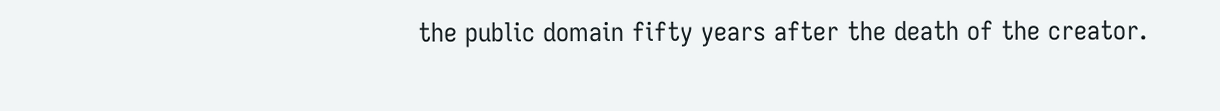the public domain fifty years after the death of the creator.